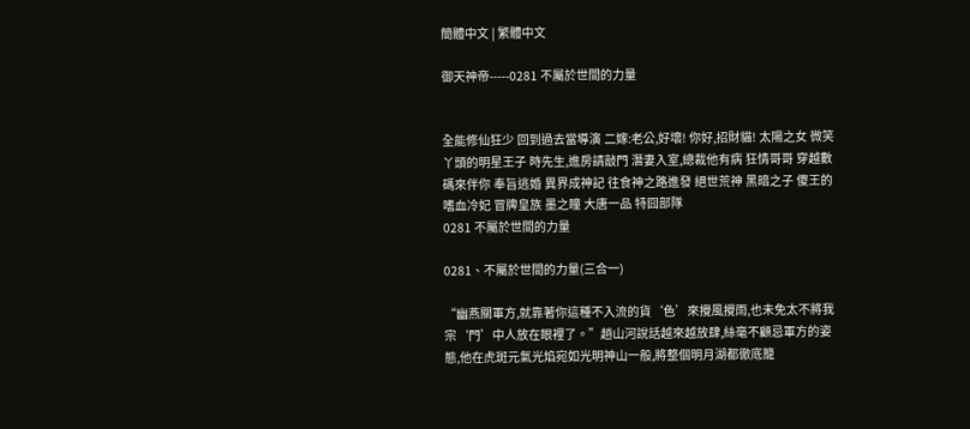簡體中文 | 繁體中文

御天神帝-----0281 不屬於世間的力量


全能修仙狂少 回到過去當導演 二嫁:老公,好壞! 你好,招財貓! 太陽之女 微笑丫頭的明星王子 時先生,進房請敲門 潛妻入室,總裁他有病 狂情哥哥 穿越數碼來伴你 奉旨逃婚 異界成神記 往食神之路進發 絕世荒神 黑暗之子 傻王的嗜血冷妃 冒牌皇族 墨之瞳 大唐一品 特囧部隊
0281 不屬於世間的力量

0281、不屬於世間的力量(三合一)

“幽燕關軍方,就靠著你這種不入流的貨‘色’來攪風攪雨,也未免太不將我宗‘門’中人放在眼裡了。”趙山河說話越來越放肆,絲毫不顧忌軍方的姿態,他在虎斑元氣光焰宛如光明神山一般,將整個明月湖都徹底籠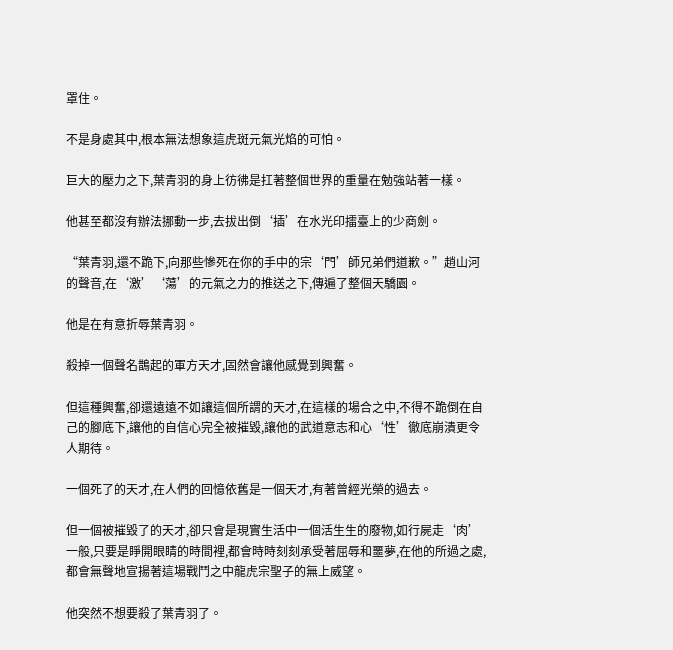罩住。

不是身處其中,根本無法想象這虎斑元氣光焰的可怕。

巨大的壓力之下,葉青羽的身上彷彿是扛著整個世界的重量在勉強站著一樣。

他甚至都沒有辦法挪動一步,去拔出倒‘插’在水光印擂臺上的少商劍。

“葉青羽,還不跪下,向那些慘死在你的手中的宗‘門’師兄弟們道歉。”趙山河的聲音,在‘激’‘蕩’的元氣之力的推送之下,傳遍了整個天驕園。

他是在有意折辱葉青羽。

殺掉一個聲名鵲起的軍方天才,固然會讓他感覺到興奮。

但這種興奮,卻還遠遠不如讓這個所謂的天才,在這樣的場合之中,不得不跪倒在自己的腳底下,讓他的自信心完全被摧毀,讓他的武道意志和心‘性’徹底崩潰更令人期待。

一個死了的天才,在人們的回憶依舊是一個天才,有著曾經光榮的過去。

但一個被摧毀了的天才,卻只會是現實生活中一個活生生的廢物,如行屍走‘肉’一般,只要是睜開眼睛的時間裡,都會時時刻刻承受著屈辱和噩夢,在他的所過之處,都會無聲地宣揚著這場戰鬥之中龍虎宗聖子的無上威望。

他突然不想要殺了葉青羽了。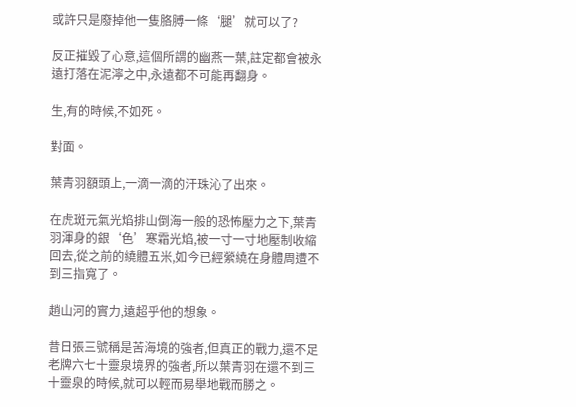或許只是廢掉他一隻胳膊一條‘腿’就可以了?

反正摧毀了心意,這個所謂的幽燕一葉,註定都會被永遠打落在泥濘之中,永遠都不可能再翻身。

生,有的時候,不如死。

對面。

葉青羽額頭上,一滴一滴的汗珠沁了出來。

在虎斑元氣光焰排山倒海一般的恐怖壓力之下,葉青羽渾身的銀‘色’寒霜光焰,被一寸一寸地壓制收縮回去,從之前的繞體五米,如今已經縈繞在身體周遭不到三指寬了。

趙山河的實力,遠超乎他的想象。

昔日張三號稱是苦海境的強者,但真正的戰力,還不足老牌六七十靈泉境界的強者,所以葉青羽在還不到三十靈泉的時候,就可以輕而易舉地戰而勝之。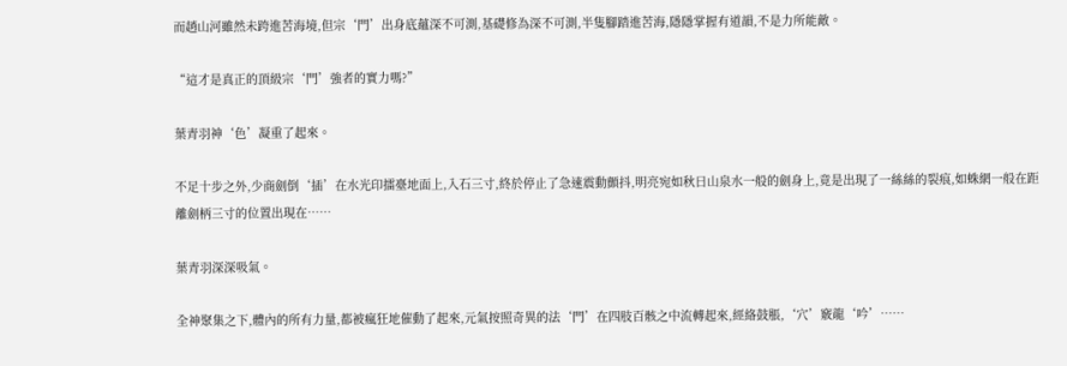而趙山河雖然未跨進苦海境,但宗‘門’出身底蘊深不可測,基礎修為深不可測,半隻腳踏進苦海,隱隱掌握有道韻,不是力所能敵。

“這才是真正的頂級宗‘門’強者的實力嗎?”

葉青羽神‘色’凝重了起來。

不足十步之外,少商劍倒‘插’在水光印擂臺地面上,入石三寸,終於停止了急速震動顫抖,明亮宛如秋日山泉水一般的劍身上,竟是出現了一絲絲的裂痕,如蛛網一般在距離劍柄三寸的位置出現在……

葉青羽深深吸氣。

全神聚集之下,體內的所有力量,都被瘋狂地催動了起來,元氣按照奇異的法‘門’在四肢百骸之中流轉起來,經絡鼓脹,‘穴’竅龍‘吟’……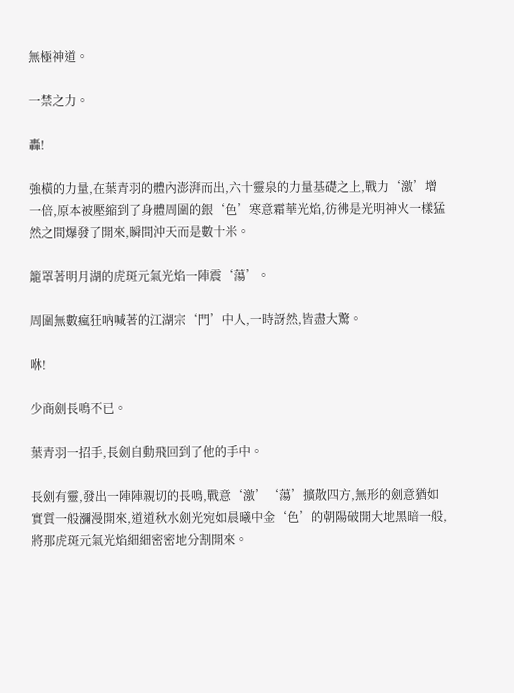無極神道。

一禁之力。

轟!

強橫的力量,在葉青羽的體內澎湃而出,六十靈泉的力量基礎之上,戰力‘激’增一倍,原本被壓縮到了身體周圍的銀‘色’寒意霜華光焰,彷彿是光明神火一樣猛然之間爆發了開來,瞬間沖天而是數十米。

籠罩著明月湖的虎斑元氣光焰一陣震‘蕩’。

周圍無數瘋狂吶喊著的江湖宗‘門’中人,一時訝然,皆盡大驚。

咻!

少商劍長鳴不已。

葉青羽一招手,長劍自動飛回到了他的手中。

長劍有靈,發出一陣陣親切的長鳴,戰意‘激’‘蕩’擴散四方,無形的劍意猶如實質一般瀰漫開來,道道秋水劍光宛如晨曦中金‘色’的朝陽破開大地黑暗一般,將那虎斑元氣光焰細細密密地分割開來。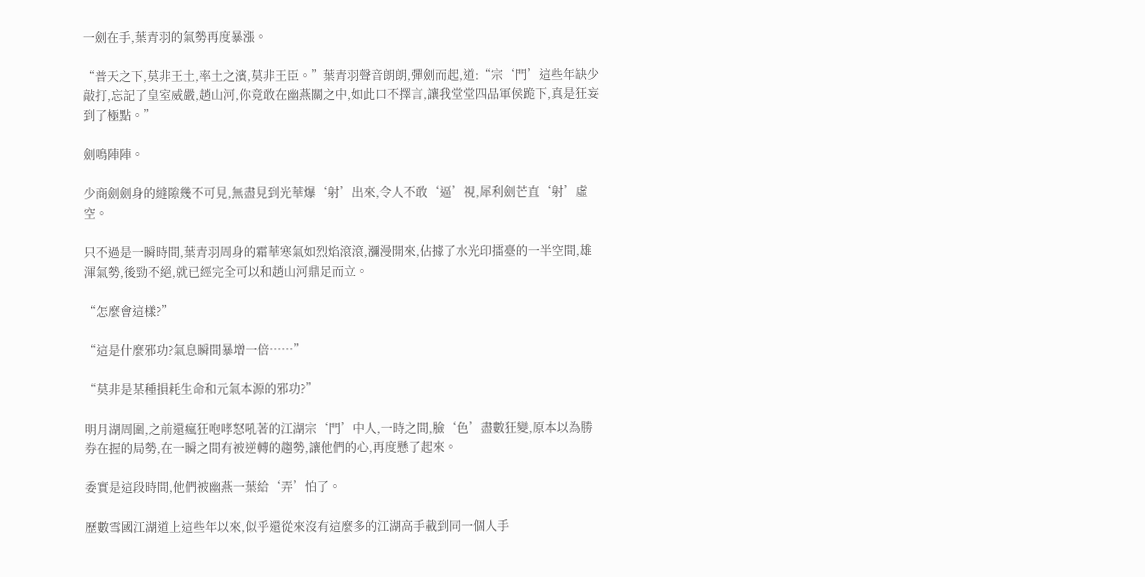一劍在手,葉青羽的氣勢再度暴漲。

“普天之下,莫非王土,率土之濱,莫非王臣。”葉青羽聲音朗朗,彈劍而起,道:“宗‘門’這些年缺少敲打,忘記了皇室威嚴,趙山河,你竟敢在幽燕關之中,如此口不擇言,讓我堂堂四品軍侯跪下,真是狂妄到了極點。”

劍鳴陣陣。

少商劍劍身的縫隙幾不可見,無盡見到光華爆‘射’出來,令人不敢‘逼’視,犀利劍芒直‘射’虛空。

只不過是一瞬時間,葉青羽周身的霜華寒氣如烈焰滾滾,瀰漫開來,佔據了水光印擂臺的一半空間,雄渾氣勢,後勁不絕,就已經完全可以和趙山河鼎足而立。

“怎麼會這樣?”

“這是什麼邪功?氣息瞬間暴增一倍……”

“莫非是某種損耗生命和元氣本源的邪功?”

明月湖周圍,之前還瘋狂咆哮怒吼著的江湖宗‘門’中人,一時之間,臉‘色’盡數狂變,原本以為勝券在握的局勢,在一瞬之間有被逆轉的趨勢,讓他們的心,再度懸了起來。

委實是這段時間,他們被幽燕一葉給‘弄’怕了。

歷數雪國江湖道上這些年以來,似乎還從來沒有這麼多的江湖高手載到同一個人手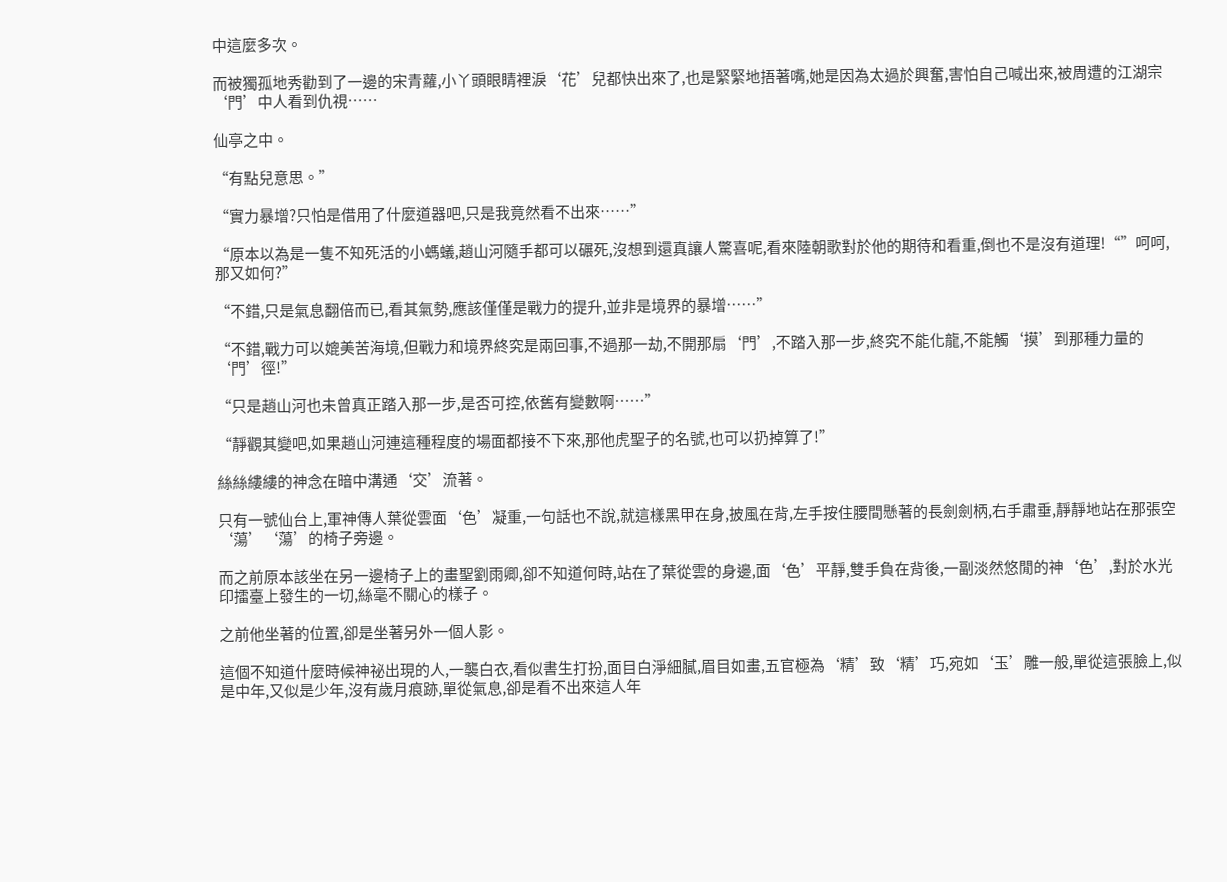中這麼多次。

而被獨孤地秀勸到了一邊的宋青蘿,小丫頭眼睛裡淚‘花’兒都快出來了,也是緊緊地捂著嘴,她是因為太過於興奮,害怕自己喊出來,被周遭的江湖宗‘門’中人看到仇視……

仙亭之中。

“有點兒意思。”

“實力暴增?只怕是借用了什麼道器吧,只是我竟然看不出來……”

“原本以為是一隻不知死活的小螞蟻,趙山河隨手都可以碾死,沒想到還真讓人驚喜呢,看來陸朝歌對於他的期待和看重,倒也不是沒有道理!“”呵呵,那又如何?”

“不錯,只是氣息翻倍而已,看其氣勢,應該僅僅是戰力的提升,並非是境界的暴增……”

“不錯,戰力可以媲美苦海境,但戰力和境界終究是兩回事,不過那一劫,不開那扇‘門’,不踏入那一步,終究不能化龍,不能觸‘摸’到那種力量的‘門’徑!”

“只是趙山河也未曾真正踏入那一步,是否可控,依舊有變數啊……”

“靜觀其變吧,如果趙山河連這種程度的場面都接不下來,那他虎聖子的名號,也可以扔掉算了!”

絲絲縷縷的神念在暗中溝通‘交’流著。

只有一號仙台上,軍神傳人葉從雲面‘色’凝重,一句話也不說,就這樣黑甲在身,披風在背,左手按住腰間懸著的長劍劍柄,右手肅垂,靜靜地站在那張空‘蕩’‘蕩’的椅子旁邊。

而之前原本該坐在另一邊椅子上的畫聖劉雨卿,卻不知道何時,站在了葉從雲的身邊,面‘色’平靜,雙手負在背後,一副淡然悠閒的神‘色’,對於水光印擂臺上發生的一切,絲毫不關心的樣子。

之前他坐著的位置,卻是坐著另外一個人影。

這個不知道什麼時候神祕出現的人,一襲白衣,看似書生打扮,面目白淨細膩,眉目如畫,五官極為‘精’致‘精’巧,宛如‘玉’雕一般,單從這張臉上,似是中年,又似是少年,沒有歲月痕跡,單從氣息,卻是看不出來這人年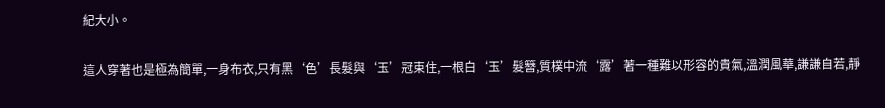紀大小。

這人穿著也是極為簡單,一身布衣,只有黑‘色’長髮與‘玉’冠束住,一根白‘玉’髮簪,質樸中流‘露’著一種難以形容的貴氣,溫潤風華,謙謙自若,靜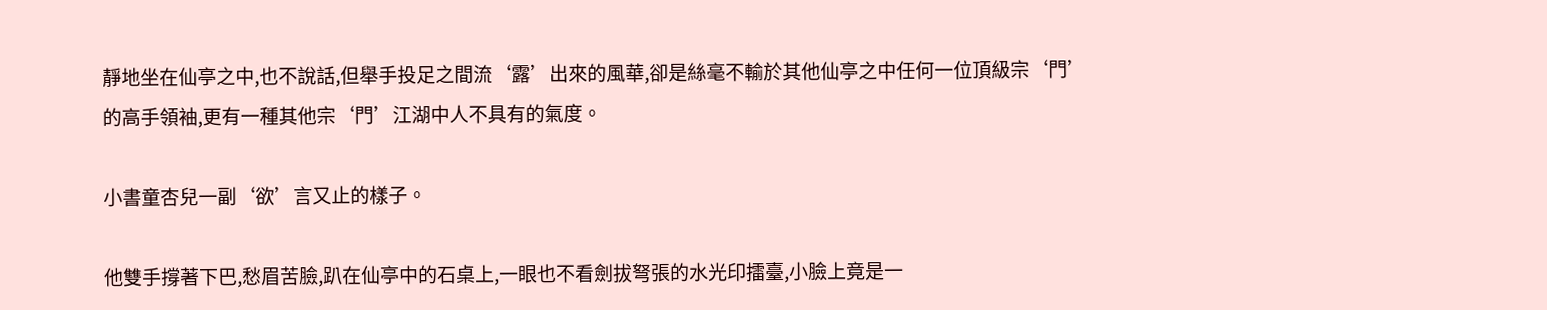靜地坐在仙亭之中,也不說話,但舉手投足之間流‘露’出來的風華,卻是絲毫不輸於其他仙亭之中任何一位頂級宗‘門’的高手領袖,更有一種其他宗‘門’江湖中人不具有的氣度。

小書童杏兒一副‘欲’言又止的樣子。

他雙手撐著下巴,愁眉苦臉,趴在仙亭中的石桌上,一眼也不看劍拔弩張的水光印擂臺,小臉上竟是一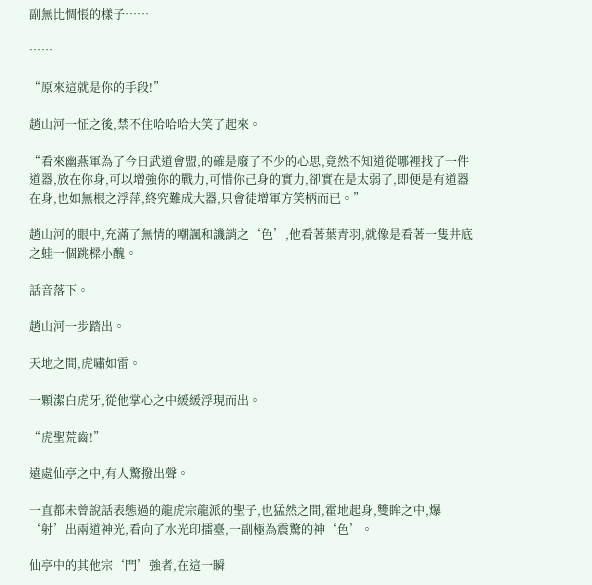副無比惆悵的樣子……

……

“原來這就是你的手段!”

趙山河一怔之後,禁不住哈哈哈大笑了起來。

“看來幽燕軍為了今日武道會盟,的確是廢了不少的心思,竟然不知道從哪裡找了一件道器,放在你身,可以增強你的戰力,可惜你己身的實力,卻實在是太弱了,即便是有道器在身,也如無根之浮萍,終究難成大器,只會徒增軍方笑柄而已。”

趙山河的眼中,充滿了無情的嘲諷和譏誚之‘色’,他看著葉青羽,就像是看著一隻井底之蛙一個跳樑小醜。

話音落下。

趙山河一步踏出。

天地之間,虎嘯如雷。

一顆潔白虎牙,從他掌心之中緩緩浮現而出。

“虎聖荒齒!”

遠處仙亭之中,有人驚撥出聲。

一直都未曾說話表態過的龍虎宗龍派的聖子,也猛然之間,霍地起身,雙眸之中,爆‘射’出兩道神光,看向了水光印擂臺,一副極為震驚的神‘色’。

仙亭中的其他宗‘門’強者,在這一瞬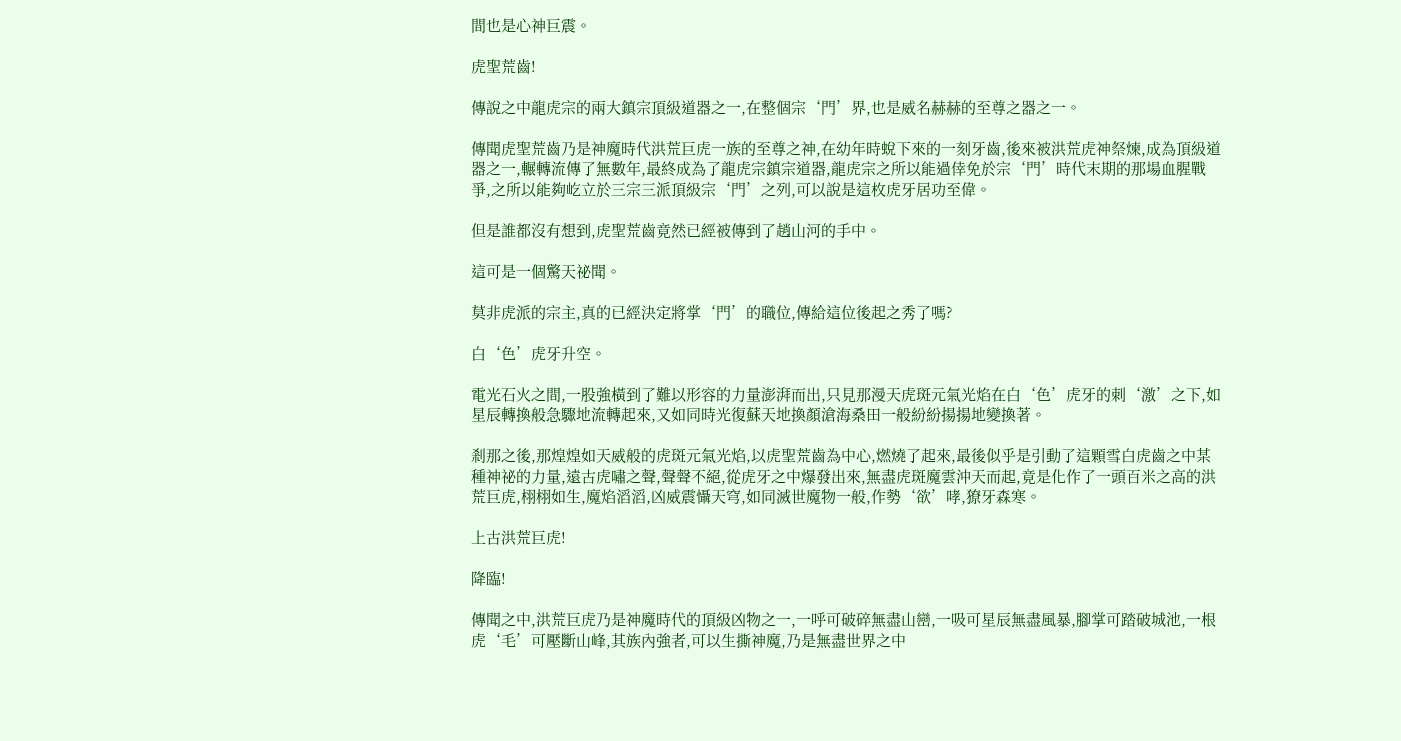間也是心神巨震。

虎聖荒齒!

傳說之中龍虎宗的兩大鎮宗頂級道器之一,在整個宗‘門’界,也是威名赫赫的至尊之器之一。

傳聞虎聖荒齒乃是神魔時代洪荒巨虎一族的至尊之神,在幼年時蛻下來的一刻牙齒,後來被洪荒虎神祭煉,成為頂級道器之一,輾轉流傳了無數年,最終成為了龍虎宗鎮宗道器,龍虎宗之所以能過倖免於宗‘門’時代末期的那場血腥戰爭,之所以能夠屹立於三宗三派頂級宗‘門’之列,可以說是這枚虎牙居功至偉。

但是誰都沒有想到,虎聖荒齒竟然已經被傳到了趙山河的手中。

這可是一個驚天祕聞。

莫非虎派的宗主,真的已經決定將掌‘門’的職位,傳給這位後起之秀了嗎?

白‘色’虎牙升空。

電光石火之間,一股強橫到了難以形容的力量澎湃而出,只見那漫天虎斑元氣光焰在白‘色’虎牙的刺‘激’之下,如星辰轉換般急驟地流轉起來,又如同時光復蘇天地換顏滄海桑田一般紛紛揚揚地變換著。

剎那之後,那煌煌如天威般的虎斑元氣光焰,以虎聖荒齒為中心,燃燒了起來,最後似乎是引動了這顆雪白虎齒之中某種神祕的力量,遠古虎嘯之聲,聲聲不絕,從虎牙之中爆發出來,無盡虎斑魔雲沖天而起,竟是化作了一頭百米之高的洪荒巨虎,栩栩如生,魔焰滔滔,凶威震懾天穹,如同滅世魔物一般,作勢‘欲’哮,獠牙森寒。

上古洪荒巨虎!

降臨!

傳聞之中,洪荒巨虎乃是神魔時代的頂級凶物之一,一呼可破碎無盡山巒,一吸可星辰無盡風暴,腳掌可踏破城池,一根虎‘毛’可壓斷山峰,其族內強者,可以生撕神魔,乃是無盡世界之中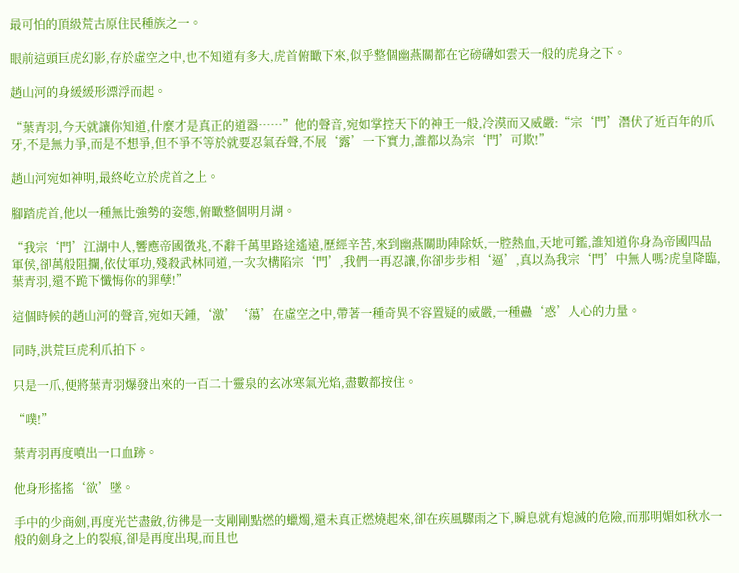最可怕的頂級荒古原住民種族之一。

眼前這頭巨虎幻影,存於虛空之中,也不知道有多大,虎首俯瞰下來,似乎整個幽燕關都在它磅礴如雲天一般的虎身之下。

趙山河的身緩緩形漂浮而起。

“葉青羽,今天就讓你知道,什麼才是真正的道器……”他的聲音,宛如掌控天下的神王一般,冷漠而又威嚴:“宗‘門’潛伏了近百年的爪牙,不是無力爭,而是不想爭,但不爭不等於就要忍氣吞聲,不展‘露’一下實力,誰都以為宗‘門’可欺!”

趙山河宛如神明,最終屹立於虎首之上。

腳踏虎首,他以一種無比強勢的姿態,俯瞰整個明月湖。

“我宗‘門’江湖中人,響應帝國徵兆,不辭千萬里路途遙遠,歷經辛苦,來到幽燕關助陣除妖,一腔熱血,天地可鑑,誰知道你身為帝國四品軍侯,卻萬般阻攔,依仗軍功,殘殺武林同道,一次次構陷宗‘門’,我們一再忍讓,你卻步步相‘逼’,真以為我宗‘門’中無人嗎?虎皇降臨,葉青羽,還不跪下懺悔你的罪孽!”

這個時候的趙山河的聲音,宛如天鍾,‘激’‘蕩’在虛空之中,帶著一種奇異不容置疑的威嚴,一種蠱‘惑’人心的力量。

同時,洪荒巨虎利爪拍下。

只是一爪,便將葉青羽爆發出來的一百二十靈泉的玄冰寒氣光焰,盡數都按住。

“噗!”

葉青羽再度噴出一口血跡。

他身形搖搖‘欲’墜。

手中的少商劍,再度光芒盡斂,彷彿是一支剛剛點燃的蠟燭,還未真正燃燒起來,卻在疾風驟雨之下,瞬息就有熄滅的危險,而那明媚如秋水一般的劍身之上的裂痕,卻是再度出現,而且也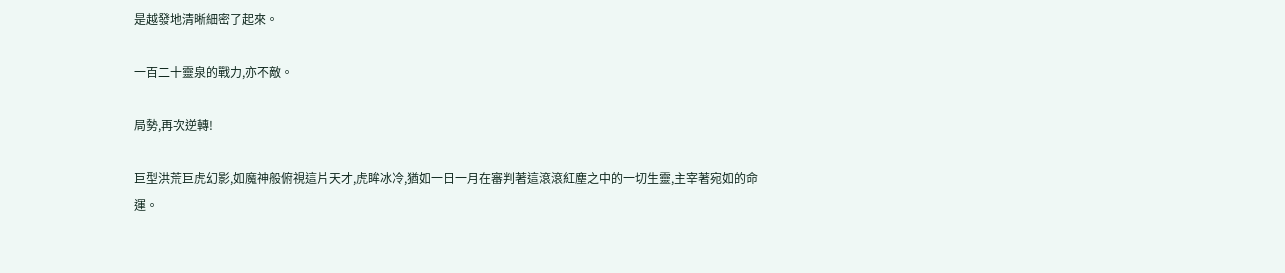是越發地清晰細密了起來。

一百二十靈泉的戰力,亦不敵。

局勢,再次逆轉!

巨型洪荒巨虎幻影,如魔神般俯視這片天才,虎眸冰冷,猶如一日一月在審判著這滾滾紅塵之中的一切生靈,主宰著宛如的命運。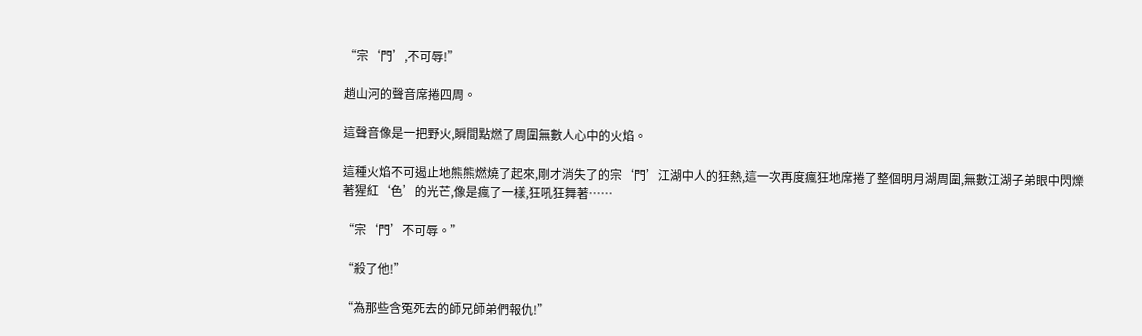“宗‘門’,不可辱!”

趙山河的聲音席捲四周。

這聲音像是一把野火,瞬間點燃了周圍無數人心中的火焰。

這種火焰不可遏止地熊熊燃燒了起來,剛才消失了的宗‘門’江湖中人的狂熱,這一次再度瘋狂地席捲了整個明月湖周圍,無數江湖子弟眼中閃爍著猩紅‘色’的光芒,像是瘋了一樣,狂吼狂舞著……

“宗‘門’不可辱。”

“殺了他!”

“為那些含冤死去的師兄師弟們報仇!”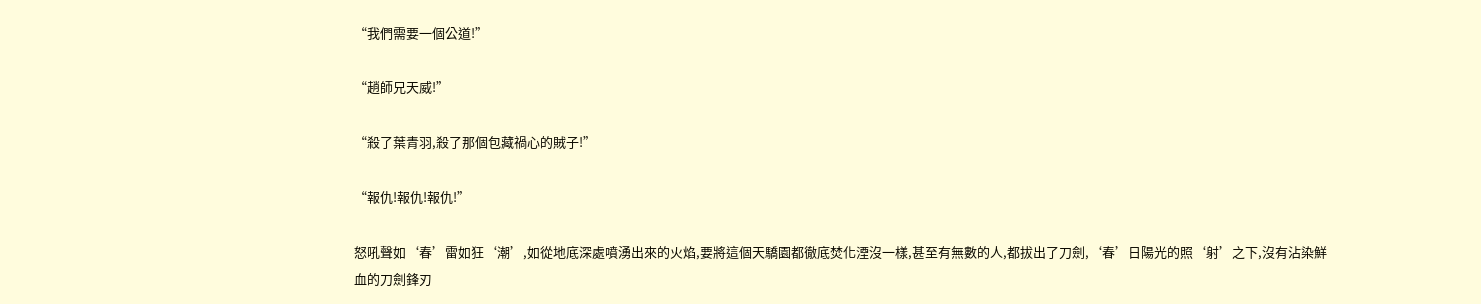“我們需要一個公道!”

“趙師兄天威!”

“殺了葉青羽,殺了那個包藏禍心的賊子!”

“報仇!報仇!報仇!”

怒吼聲如‘春’雷如狂‘潮’,如從地底深處噴湧出來的火焰,要將這個天驕園都徹底焚化湮沒一樣,甚至有無數的人,都拔出了刀劍,‘春’日陽光的照‘射’之下,沒有沾染鮮血的刀劍鋒刃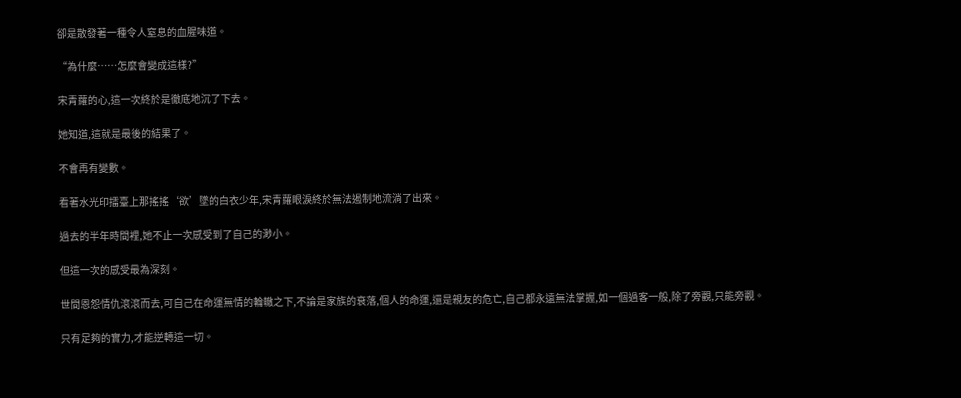卻是散發著一種令人窒息的血腥味道。

“為什麼……怎麼會變成這樣?”

宋青蘿的心,這一次終於是徹底地沉了下去。

她知道,這就是最後的結果了。

不會再有變數。

看著水光印擂臺上那搖搖‘欲’墜的白衣少年,宋青蘿眼淚終於無法遏制地流淌了出來。

過去的半年時間裡,她不止一次感受到了自己的渺小。

但這一次的感受最為深刻。

世間恩怨情仇滾滾而去,可自己在命運無情的輪轍之下,不論是家族的衰落,個人的命運,還是親友的危亡,自己都永遠無法掌握,如一個過客一般,除了旁觀,只能旁觀。

只有足夠的實力,才能逆轉這一切。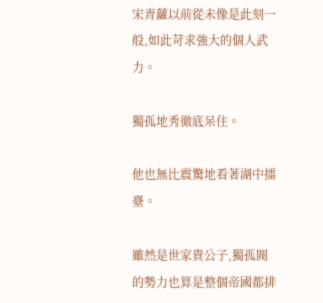宋青蘿以前從未像是此刻一般,如此苛求強大的個人武力。

獨孤地秀徹底呆住。

他也無比震驚地看著湖中擂臺。

雖然是世家貴公子,獨孤閥的勢力也算是整個帝國都排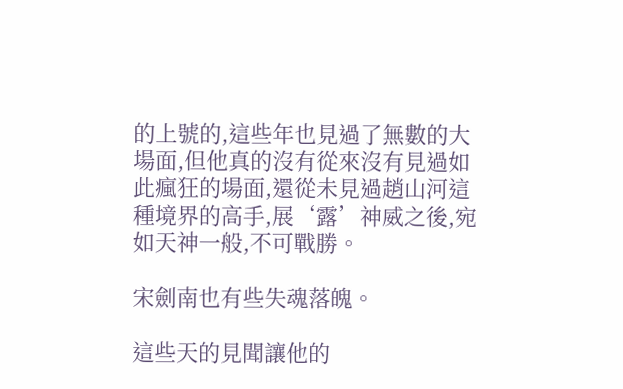的上號的,這些年也見過了無數的大場面,但他真的沒有從來沒有見過如此瘋狂的場面,還從未見過趙山河這種境界的高手,展‘露’神威之後,宛如天神一般,不可戰勝。

宋劍南也有些失魂落魄。

這些天的見聞讓他的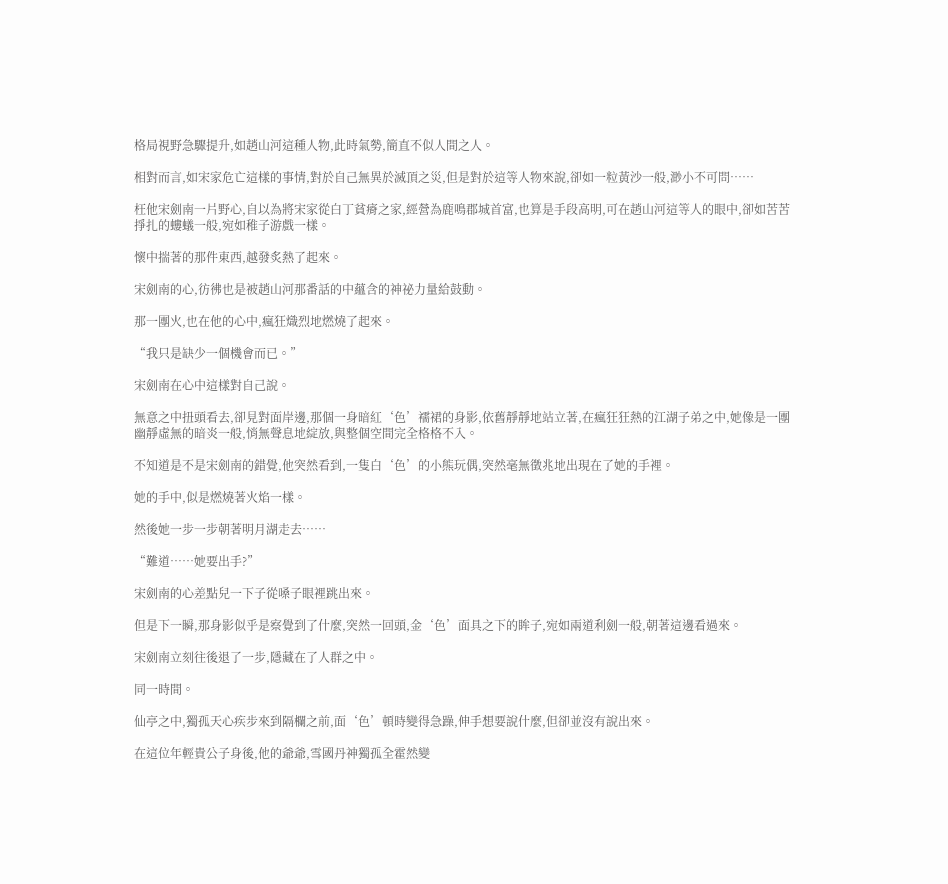格局視野急驟提升,如趙山河這種人物,此時氣勢,簡直不似人間之人。

相對而言,如宋家危亡這樣的事情,對於自己無異於滅頂之災,但是對於這等人物來說,卻如一粒黃沙一般,渺小不可問……

枉他宋劍南一片野心,自以為將宋家從白丁貧瘠之家,經營為鹿鳴郡城首富,也算是手段高明,可在趙山河這等人的眼中,卻如苦苦掙扎的螻蟻一般,宛如稚子游戲一樣。

懷中揣著的那件東西,越發炙熱了起來。

宋劍南的心,彷彿也是被趙山河那番話的中蘊含的神祕力量給鼓動。

那一團火,也在他的心中,瘋狂熾烈地燃燒了起來。

“我只是缺少一個機會而已。”

宋劍南在心中這樣對自己說。

無意之中扭頭看去,卻見對面岸邊,那個一身暗紅‘色’襦裙的身影,依舊靜靜地站立著,在瘋狂狂熱的江湖子弟之中,她像是一團幽靜虛無的暗炎一般,悄無聲息地綻放,與整個空間完全格格不入。

不知道是不是宋劍南的錯覺,他突然看到,一隻白‘色’的小熊玩偶,突然毫無徵兆地出現在了她的手裡。

她的手中,似是燃燒著火焰一樣。

然後她一步一步朝著明月湖走去……

“難道……她要出手?”

宋劍南的心差點兒一下子從嗓子眼裡跳出來。

但是下一瞬,那身影似乎是察覺到了什麼,突然一回頭,金‘色’面具之下的眸子,宛如兩道利劍一般,朝著這邊看過來。

宋劍南立刻往後退了一步,隱藏在了人群之中。

同一時間。

仙亭之中,獨孤天心疾步來到隔欄之前,面‘色’頓時變得急躁,伸手想要說什麼,但卻並沒有說出來。

在這位年輕貴公子身後,他的爺爺,雪國丹神獨孤全霍然變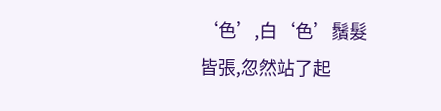‘色’,白‘色’鬚髮皆張,忽然站了起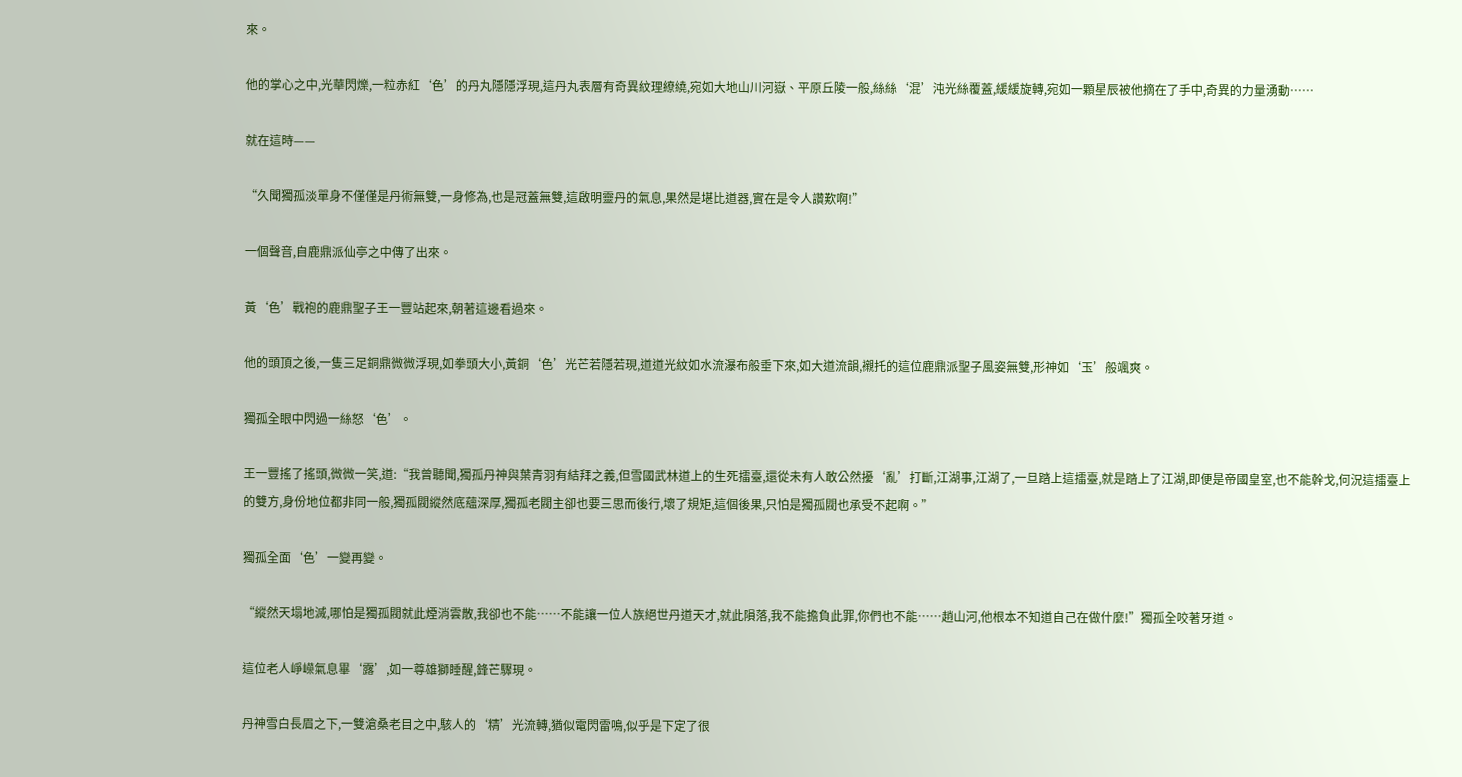來。

他的掌心之中,光華閃爍,一粒赤紅‘色’的丹丸隱隱浮現,這丹丸表層有奇異紋理繚繞,宛如大地山川河嶽、平原丘陵一般,絲絲‘混’沌光絲覆蓋,緩緩旋轉,宛如一顆星辰被他摘在了手中,奇異的力量湧動……

就在這時——

“久聞獨孤淡單身不僅僅是丹術無雙,一身修為,也是冠蓋無雙,這啟明靈丹的氣息,果然是堪比道器,實在是令人讚歎啊!”

一個聲音,自鹿鼎派仙亭之中傳了出來。

黃‘色’戰袍的鹿鼎聖子王一豐站起來,朝著這邊看過來。

他的頭頂之後,一隻三足銅鼎微微浮現,如拳頭大小,黃銅‘色’光芒若隱若現,道道光紋如水流瀑布般垂下來,如大道流韻,襯托的這位鹿鼎派聖子風姿無雙,形神如‘玉’般颯爽。

獨孤全眼中閃過一絲怒‘色’。

王一豐搖了搖頭,微微一笑,道:“我曾聽聞,獨孤丹神與葉青羽有結拜之義,但雪國武林道上的生死擂臺,還從未有人敢公然擾‘亂’打斷,江湖事,江湖了,一旦踏上這擂臺,就是踏上了江湖,即便是帝國皇室,也不能幹戈,何況這擂臺上的雙方,身份地位都非同一般,獨孤閥縱然底蘊深厚,獨孤老閥主卻也要三思而後行,壞了規矩,這個後果,只怕是獨孤閥也承受不起啊。”

獨孤全面‘色’一變再變。

“縱然天塌地滅,哪怕是獨孤閥就此煙消雲散,我卻也不能……不能讓一位人族絕世丹道天才,就此隕落,我不能擔負此罪,你們也不能……趙山河,他根本不知道自己在做什麼!”獨孤全咬著牙道。

這位老人崢嶸氣息畢‘露’,如一尊雄獅睡醒,鋒芒驟現。

丹神雪白長眉之下,一雙滄桑老目之中,駭人的‘精’光流轉,猶似電閃雷鳴,似乎是下定了很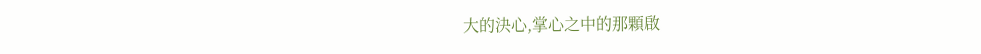大的決心,掌心之中的那顆啟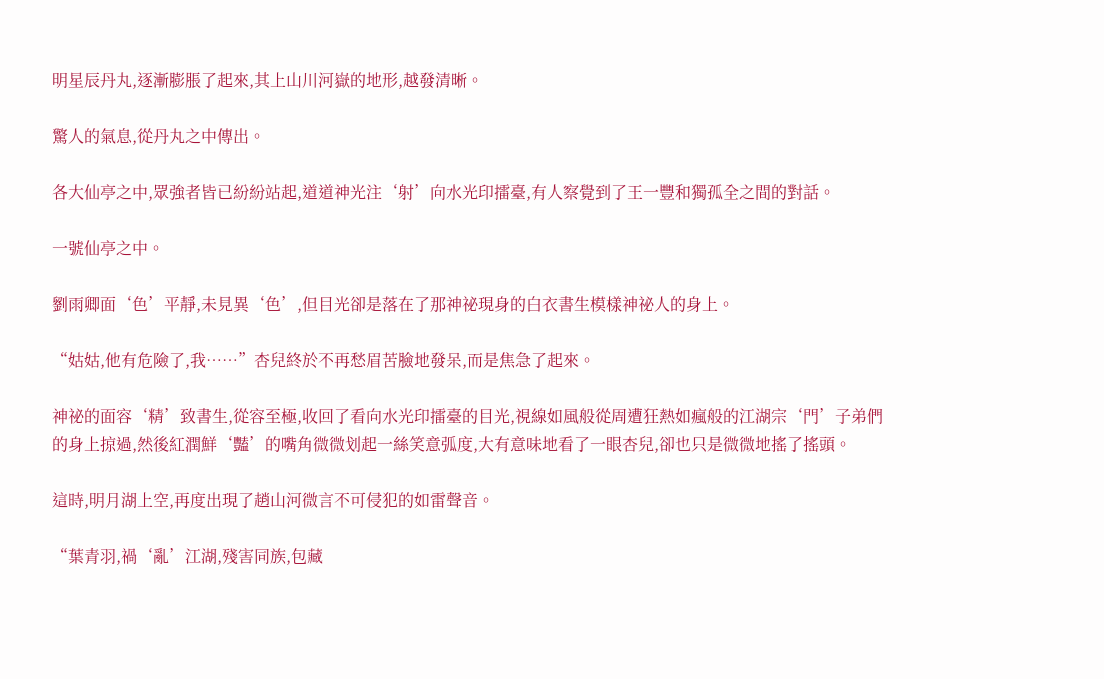明星辰丹丸,逐漸膨脹了起來,其上山川河嶽的地形,越發清晰。

驚人的氣息,從丹丸之中傳出。

各大仙亭之中,眾強者皆已紛紛站起,道道神光注‘射’向水光印擂臺,有人察覺到了王一豐和獨孤全之間的對話。

一號仙亭之中。

劉雨卿面‘色’平靜,未見異‘色’,但目光卻是落在了那神祕現身的白衣書生模樣神祕人的身上。

“姑姑,他有危險了,我……”杏兒終於不再愁眉苦臉地發呆,而是焦急了起來。

神祕的面容‘精’致書生,從容至極,收回了看向水光印擂臺的目光,視線如風般從周遭狂熱如瘋般的江湖宗‘門’子弟們的身上掠過,然後紅潤鮮‘豔’的嘴角微微划起一絲笑意弧度,大有意味地看了一眼杏兒,卻也只是微微地搖了搖頭。

這時,明月湖上空,再度出現了趙山河微言不可侵犯的如雷聲音。

“葉青羽,禍‘亂’江湖,殘害同族,包藏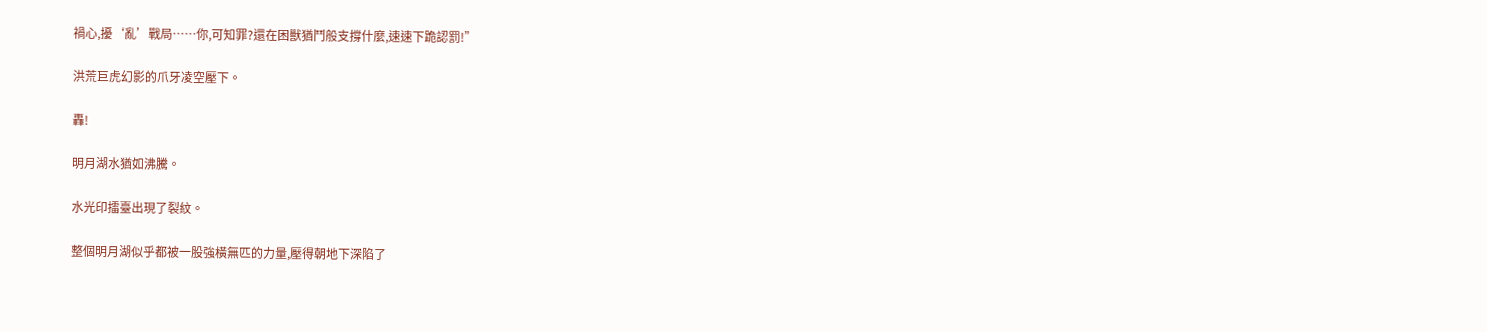禍心,擾‘亂’戰局……你,可知罪?還在困獸猶鬥般支撐什麼,速速下跪認罰!”

洪荒巨虎幻影的爪牙凌空壓下。

轟!

明月湖水猶如沸騰。

水光印擂臺出現了裂紋。

整個明月湖似乎都被一股強橫無匹的力量,壓得朝地下深陷了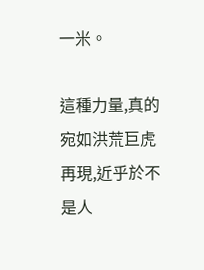一米。

這種力量,真的宛如洪荒巨虎再現,近乎於不是人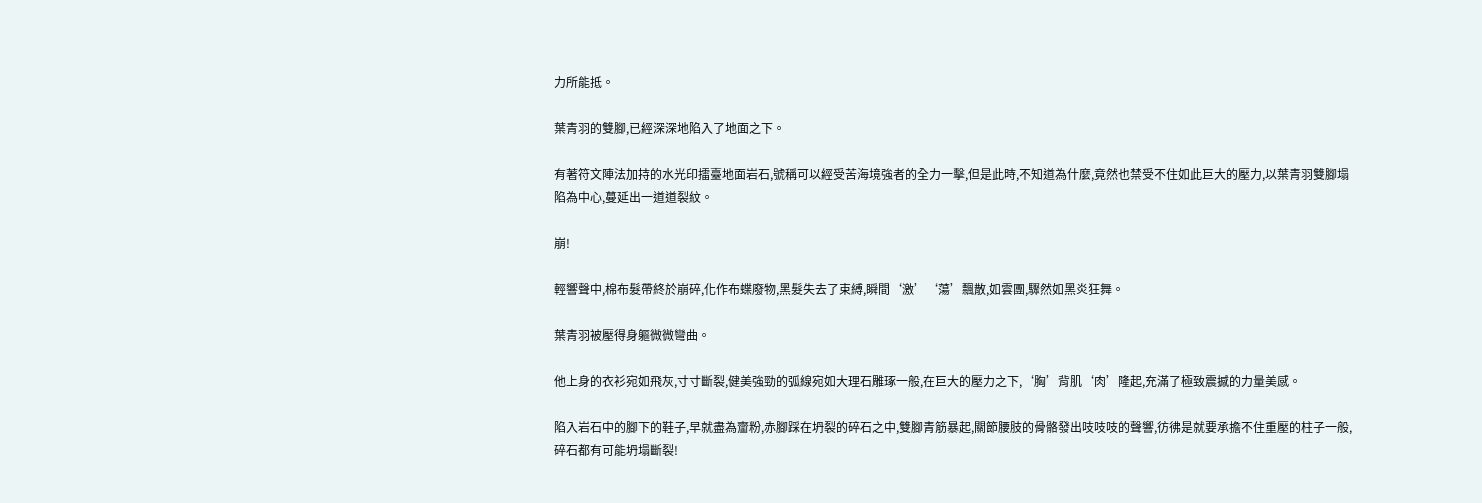力所能抵。

葉青羽的雙腳,已經深深地陷入了地面之下。

有著符文陣法加持的水光印擂臺地面岩石,號稱可以經受苦海境強者的全力一擊,但是此時,不知道為什麼,竟然也禁受不住如此巨大的壓力,以葉青羽雙腳塌陷為中心,蔓延出一道道裂紋。

崩!

輕響聲中,棉布髮帶終於崩碎,化作布蝶廢物,黑髮失去了束縛,瞬間‘激’‘蕩’飄散,如雲團,驟然如黑炎狂舞。

葉青羽被壓得身軀微微彎曲。

他上身的衣衫宛如飛灰,寸寸斷裂,健美強勁的弧線宛如大理石雕琢一般,在巨大的壓力之下,‘胸’背肌‘肉’隆起,充滿了極致震撼的力量美感。

陷入岩石中的腳下的鞋子,早就盡為齏粉,赤腳踩在坍裂的碎石之中,雙腳青筋暴起,關節腰肢的骨骼發出吱吱吱的聲響,彷彿是就要承擔不住重壓的柱子一般,碎石都有可能坍塌斷裂!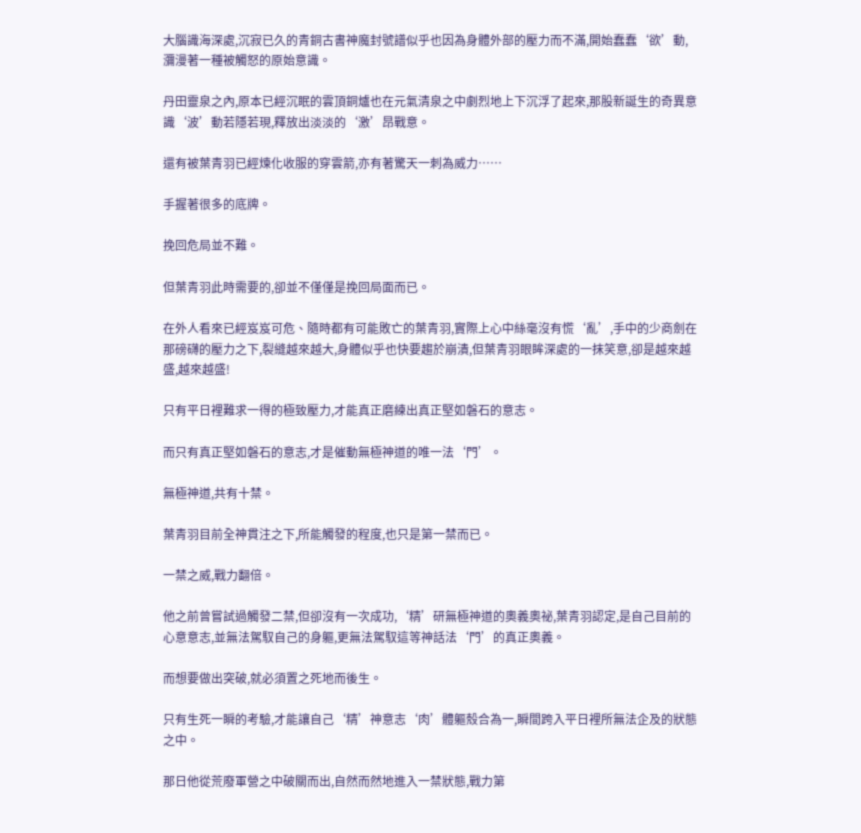大腦識海深處,沉寂已久的青銅古書神魔封號譜似乎也因為身體外部的壓力而不滿,開始蠢蠢‘欲’動,瀰漫著一種被觸怒的原始意識。

丹田靈泉之內,原本已經沉眠的雲頂銅爐也在元氣清泉之中劇烈地上下沉浮了起來,那股新誕生的奇異意識‘波’動若隱若現,釋放出淡淡的‘激’昂戰意。

還有被葉青羽已經煉化收服的穿雲箭,亦有著驚天一刺為威力……

手握著很多的底牌。

挽回危局並不難。

但葉青羽此時需要的,卻並不僅僅是挽回局面而已。

在外人看來已經岌岌可危、隨時都有可能敗亡的葉青羽,實際上心中絲毫沒有慌‘亂’,手中的少商劍在那磅礴的壓力之下,裂縫越來越大,身體似乎也快要趨於崩潰,但葉青羽眼眸深處的一抹笑意,卻是越來越盛,越來越盛!

只有平日裡難求一得的極致壓力,才能真正磨練出真正堅如磐石的意志。

而只有真正堅如磐石的意志,才是催動無極神道的唯一法‘門’。

無極神道,共有十禁。

葉青羽目前全神貫注之下,所能觸發的程度,也只是第一禁而已。

一禁之威,戰力翻倍。

他之前曾嘗試過觸發二禁,但卻沒有一次成功,‘精’研無極神道的奧義奧祕,葉青羽認定,是自己目前的心意意志,並無法駕馭自己的身軀,更無法駕馭這等神話法‘門’的真正奧義。

而想要做出突破,就必須置之死地而後生。

只有生死一瞬的考驗,才能讓自己‘精’神意志‘肉’體軀殼合為一,瞬間跨入平日裡所無法企及的狀態之中。

那日他從荒廢軍營之中破關而出,自然而然地進入一禁狀態,戰力第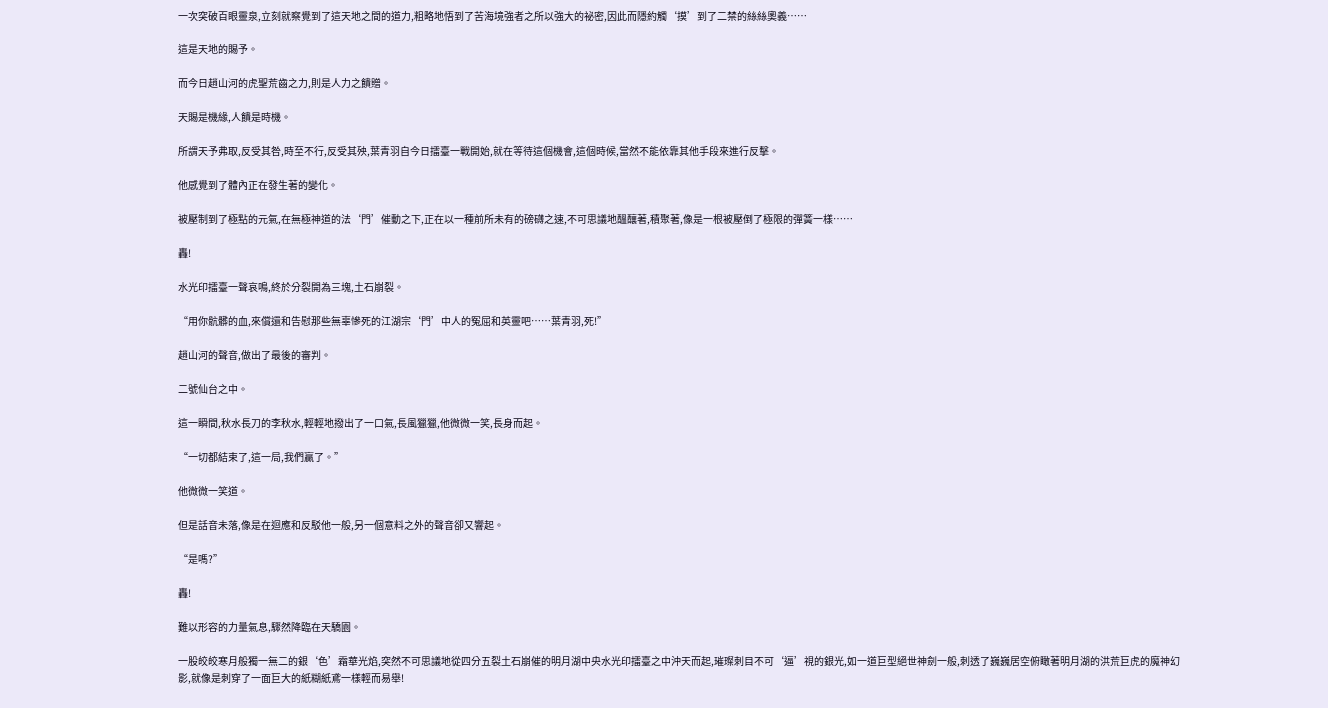一次突破百眼靈泉,立刻就察覺到了這天地之間的道力,粗略地悟到了苦海境強者之所以強大的祕密,因此而隱約觸‘摸’到了二禁的絲絲奧義……

這是天地的賜予。

而今日趙山河的虎聖荒齒之力,則是人力之饋贈。

天賜是機緣,人饋是時機。

所謂天予弗取,反受其咎,時至不行,反受其殃,葉青羽自今日擂臺一戰開始,就在等待這個機會,這個時候,當然不能依靠其他手段來進行反擊。

他感覺到了體內正在發生著的變化。

被壓制到了極點的元氣,在無極神道的法‘門’催動之下,正在以一種前所未有的磅礴之速,不可思議地醞釀著,積聚著,像是一根被壓倒了極限的彈簧一樣……

轟!

水光印擂臺一聲哀鳴,終於分裂開為三塊,土石崩裂。

“用你骯髒的血,來償還和告慰那些無辜慘死的江湖宗‘門’中人的冤屈和英靈吧……葉青羽,死!”

趙山河的聲音,做出了最後的審判。

二號仙台之中。

這一瞬間,秋水長刀的李秋水,輕輕地撥出了一口氣,長風獵獵,他微微一笑,長身而起。

“一切都結束了,這一局,我們贏了。”

他微微一笑道。

但是話音未落,像是在迴應和反駁他一般,另一個意料之外的聲音卻又響起。

“是嗎?”

轟!

難以形容的力量氣息,驟然降臨在天驕園。

一股皎皎寒月般獨一無二的銀‘色’霜華光焰,突然不可思議地從四分五裂土石崩催的明月湖中央水光印擂臺之中沖天而起,璀璨刺目不可‘逼’視的銀光,如一道巨型絕世神劍一般,刺透了巍巍居空俯瞰著明月湖的洪荒巨虎的魔神幻影,就像是刺穿了一面巨大的紙糊紙鳶一樣輕而易舉!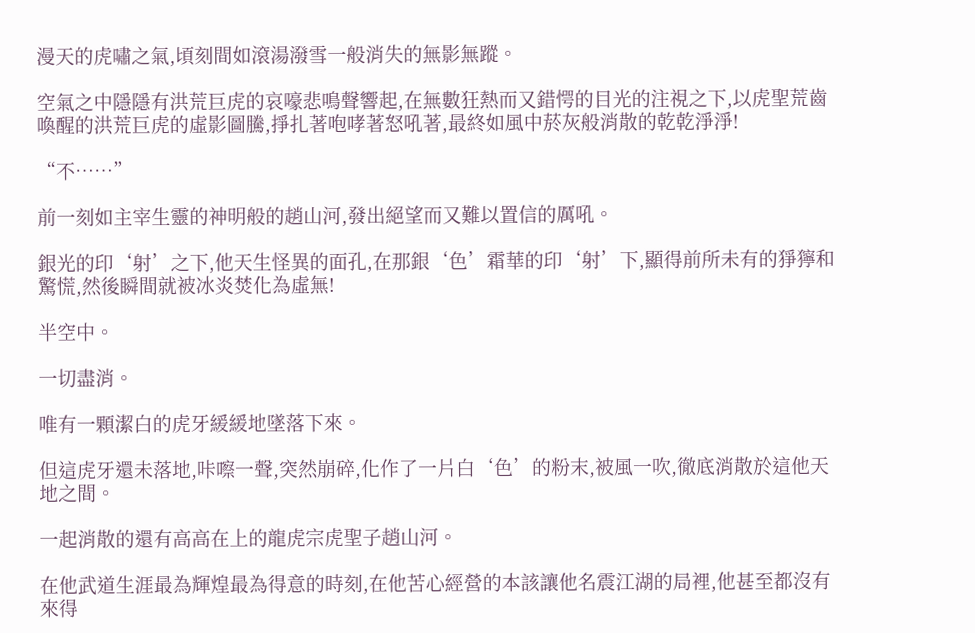漫天的虎嘯之氣,頃刻間如滾湯潑雪一般消失的無影無蹤。

空氣之中隱隱有洪荒巨虎的哀嚎悲鳴聲響起,在無數狂熱而又錯愕的目光的注視之下,以虎聖荒齒喚醒的洪荒巨虎的虛影圖騰,掙扎著咆哮著怒吼著,最終如風中菸灰般消散的乾乾淨淨!

“不……”

前一刻如主宰生靈的神明般的趙山河,發出絕望而又難以置信的厲吼。

銀光的印‘射’之下,他天生怪異的面孔,在那銀‘色’霜華的印‘射’下,顯得前所未有的猙獰和驚慌,然後瞬間就被冰炎焚化為虛無!

半空中。

一切盡消。

唯有一顆潔白的虎牙緩緩地墜落下來。

但這虎牙還未落地,咔嚓一聲,突然崩碎,化作了一片白‘色’的粉末,被風一吹,徹底消散於這他天地之間。

一起消散的還有高高在上的龍虎宗虎聖子趙山河。

在他武道生涯最為輝煌最為得意的時刻,在他苦心經營的本該讓他名震江湖的局裡,他甚至都沒有來得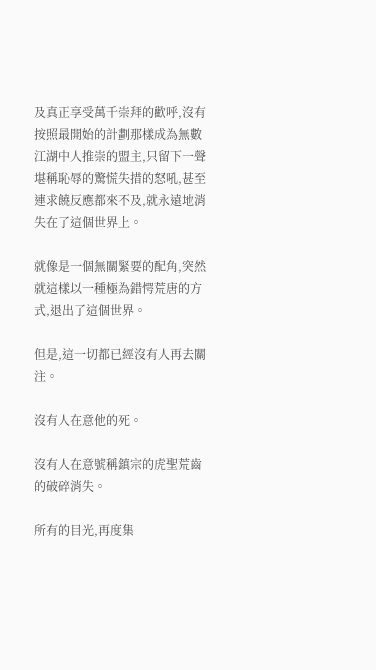及真正享受萬千崇拜的歡呼,沒有按照最開始的計劃那樣成為無數江湖中人推崇的盟主,只留下一聲堪稱恥辱的驚慌失措的怒吼,甚至連求饒反應都來不及,就永遠地消失在了這個世界上。

就像是一個無關緊要的配角,突然就這樣以一種極為錯愕荒唐的方式,退出了這個世界。

但是,這一切都已經沒有人再去關注。

沒有人在意他的死。

沒有人在意號稱鎮宗的虎聖荒齒的破碎消失。

所有的目光,再度集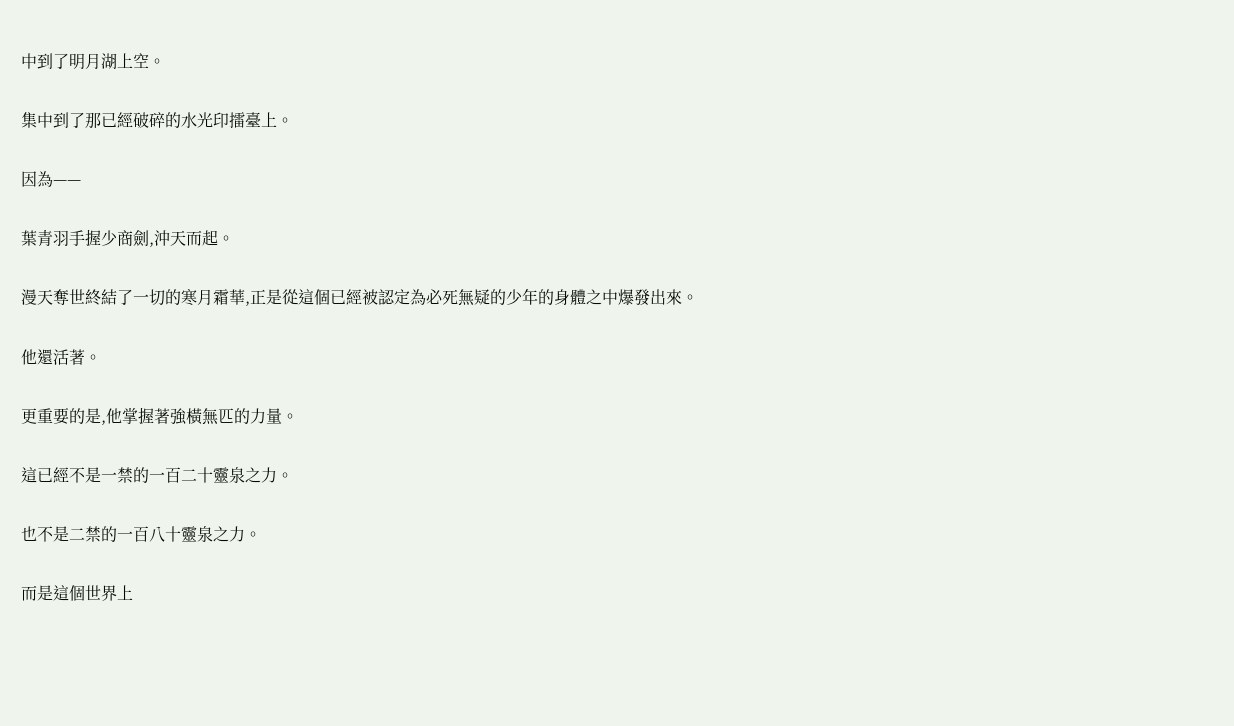中到了明月湖上空。

集中到了那已經破碎的水光印擂臺上。

因為——

葉青羽手握少商劍,沖天而起。

漫天奪世終結了一切的寒月霜華,正是從這個已經被認定為必死無疑的少年的身體之中爆發出來。

他還活著。

更重要的是,他掌握著強橫無匹的力量。

這已經不是一禁的一百二十靈泉之力。

也不是二禁的一百八十靈泉之力。

而是這個世界上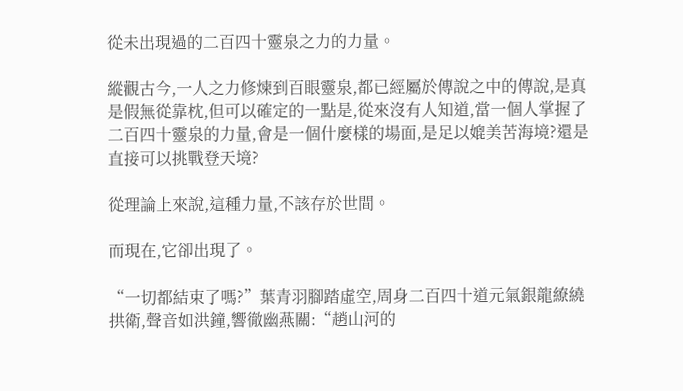從未出現過的二百四十靈泉之力的力量。

縱觀古今,一人之力修煉到百眼靈泉,都已經屬於傳說之中的傳說,是真是假無從靠枕,但可以確定的一點是,從來沒有人知道,當一個人掌握了二百四十靈泉的力量,會是一個什麼樣的場面,是足以媲美苦海境?還是直接可以挑戰登天境?

從理論上來說,這種力量,不該存於世間。

而現在,它卻出現了。

“一切都結束了嗎?”葉青羽腳踏虛空,周身二百四十道元氣銀龍繚繞拱衛,聲音如洪鐘,響徹幽燕關:“趙山河的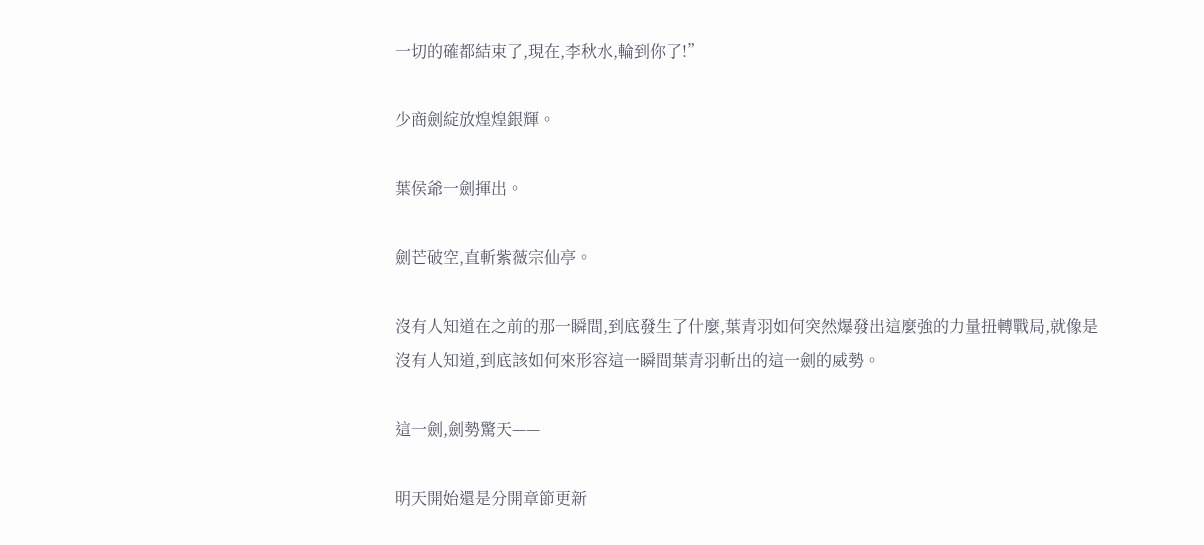一切的確都結束了,現在,李秋水,輪到你了!”

少商劍綻放煌煌銀輝。

葉侯爺一劍揮出。

劍芒破空,直斬紫薇宗仙亭。

沒有人知道在之前的那一瞬間,到底發生了什麼,葉青羽如何突然爆發出這麼強的力量扭轉戰局,就像是沒有人知道,到底該如何來形容這一瞬間葉青羽斬出的這一劍的威勢。

這一劍,劍勢驚天——

明天開始還是分開章節更新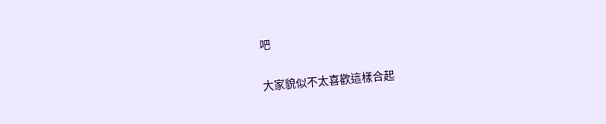吧

大家貌似不太喜歡這樣合起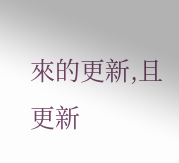來的更新,且更新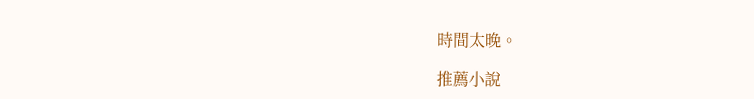時間太晚。

推薦小說